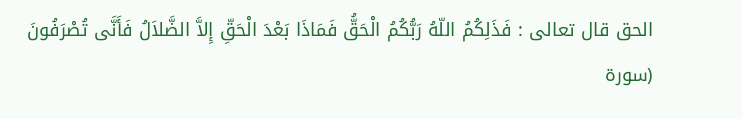الحق قال تعالى : فَذَلِكُمُ اللّهُ رَبُّكُمُ الْحَقُّ فَمَاذَا بَعْدَ الْحَقِّ إِلاَّ الضَّلاَلُ فَأَنَّى تُصْرَفُونَ
(سورة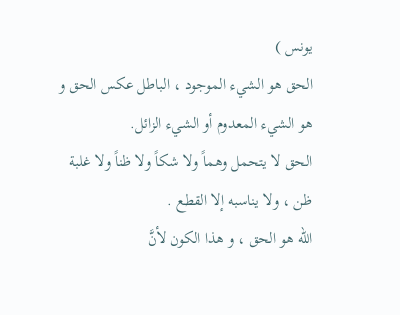يونس )
الحق هو الشيء الموجود ، الباطل عكس الحق و هو الشيء المعدوم أو الشيء الزائل.
الحق لا يتحمل وهماً ولا شكاً ولا ظناً ولا غلبة ظن ، ولا يناسبه إلا القطع .
الله هو الحق ، و هذا الكون لأنَّ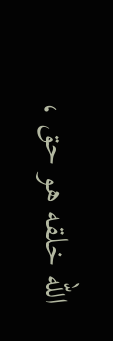الله خلقه هو حق ،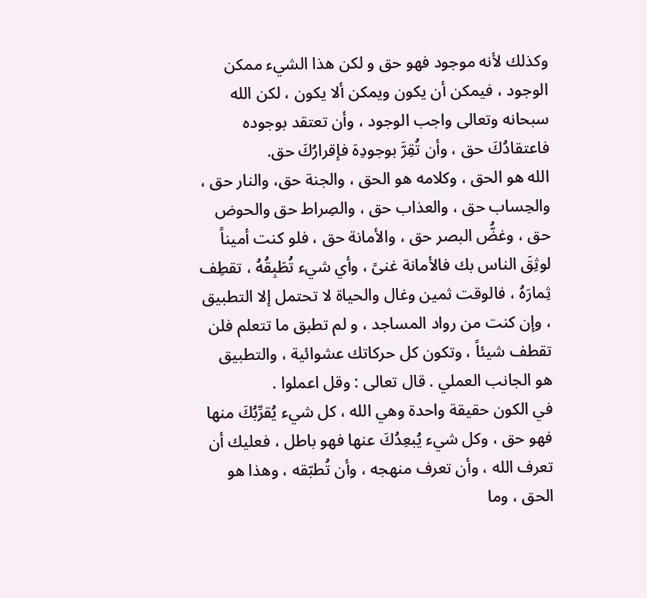وكذلك لأنه موجود فهو حق و لكن هذا الشيء ممكن الوجود ، فيمكن أن يكون ويمكن ألا يكون ، لكن الله سبحانه وتعالى واجب الوجود ، وأن تعتقد بوجوده فاعتقادُكَ حق ، وأن تُقِرَّ بوجودِهَ فإقرارُكَ حق.
الله هو الحق ، وكلامه هو الحق ، والجنة حق، والنار حق ، والحِساب حق ، والعذاب حق ، والصِراط حق والحوض حق ، وغضُّ البصر حق ، والأمانة حق ، فلو كنت أميناً لوثِقَ الناس بك فالأمانة غنىً ، وأي شيء تُطَبِقُهُ ، تقطِف ثِمارَهُ ، فالوقت ثمين وغال والحياة لا تحتمل إلا التطبيق ، وإن كنت من رواد المساجد ، و لم تطبق ما تتعلم فلن تقطف شيئاً ، وتكون كل حركاتك عشوائية ، والتطبيق هو الجانب العملي . قال تعالى : وقل اعملوا .
في الكون حقيقة واحدة وهي الله ، كل شيء يُقرِّبُكَ منها فهو حق ، وكل شيء يُبعِدُكَ عنها فهو باطل ، فعليك أن تعرف الله ، وأن تعرف منهجه ، وأن تُطبّقه ، وهذا هو الحق ، وما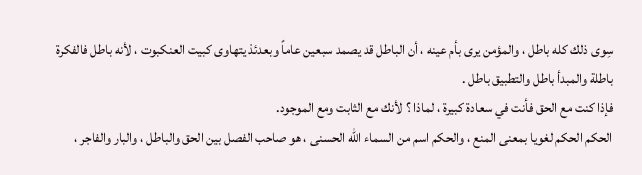سِوى ذلك كله باطل ، والمؤمن يرى بأم عينه ، أن الباطل قد يصمد سبعين عاماً وبعدئذ يتهاوى كبيت العنكبوت ، لأنه باطل فالفكرة باطلة والمبدأ باطل والتطبيق باطل .
فإذا كنت مع الحق فأنت في سعادة كبيرة ، لماذا ؟ لأنك مع الثابت ومع الموجود.
الحكم الحكم لغويا بمعنى المنع ، والحكم اسم من السماء الله الحسنى ، هو صاحب الفصل بين الحق والباطل ، والبار والفاجر ،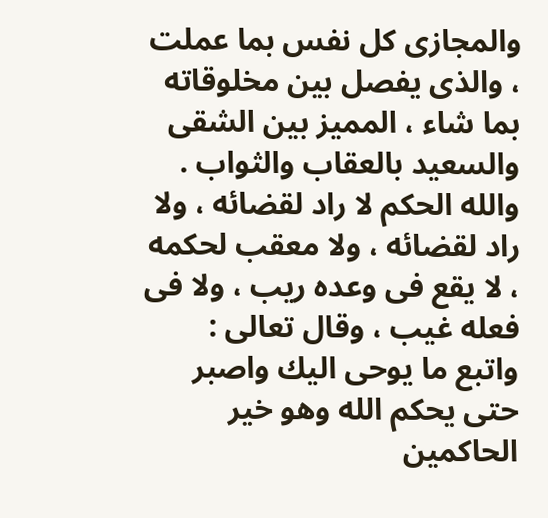والمجازى كل نفس بما عملت ، والذى يفصل بين مخلوقاته بما شاء ، المميز بين الشقى والسعيد بالعقاب والثواب . والله الحكم لا راد لقضائه ، ولا راد لقضائه ، ولا معقب لحكمه ، لا يقع فى وعده ريب ، ولا فى فعله غيب ، وقال تعالى : واتبع ما يوحى اليك واصبر حتى يحكم الله وهو خير الحاكمين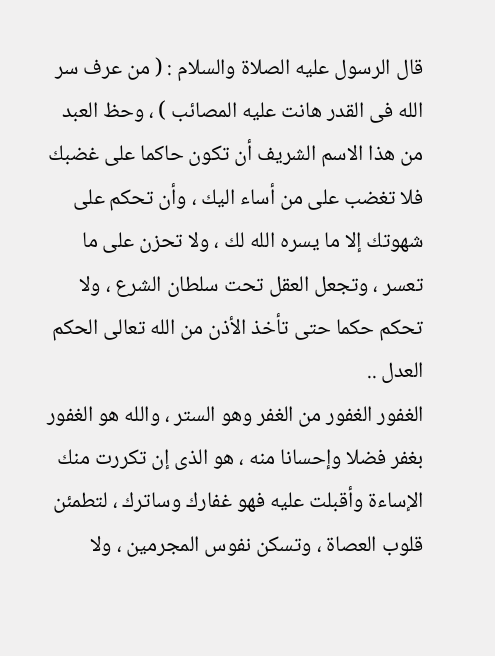قال الرسول عليه الصلاة والسلام : ( من عرف سر الله فى القدر هانت عليه المصائب ) ، وحظ العبد من هذا الاسم الشريف أن تكون حاكما على غضبك فلا تغضب على من أساء اليك ، وأن تحكم على شهوتك إلا ما يسره الله لك ، ولا تحزن على ما تعسر ، وتجعل العقل تحت سلطان الشرع ، ولا تحكم حكما حتى تأخذ الأذن من الله تعالى الحكم العدل ..
الغفور الغفور من الغفر وهو الستر ، والله هو الغفور بغفر فضلا وإحسانا منه ، هو الذى إن تكررت منك الإساءة وأقبلت عليه فهو غفارك وساترك ، لتطمئن قلوب العصاة ، وتسكن نفوس المجرمين ، ولا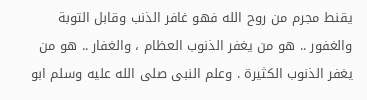يقنط مجرم من روح الله فهو غافر الذنب وقابل التوبة
والغفور .. هو من يغفر الذنوب العظام ، والغفار .. هو من يغفر الذنوب الكثيرة . وعلم النبى صلى الله عليه وسلم ابو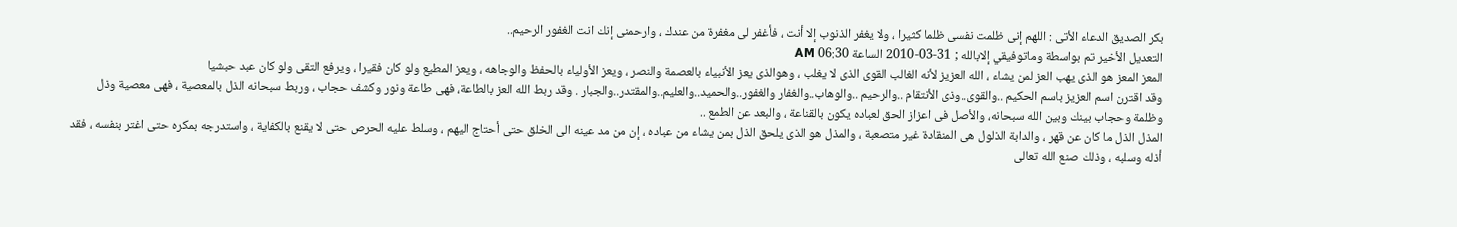بكر الصديق الدعاء الأتى : اللهم إنى ظلمت نفسى ظلما كثيرا ، ولا يغفر الذنوب إلا أنت ، فأغفر لى مغفرة من عندك ، وارحمنى إنك انت الغفور الرحيم..
التعديل الأخير تم بواسطة وماتوفيقي إلابالله ; 31-03-2010 الساعة 06:30 AM
المعز المعز هو الذى يهب العز لمن يشاء ، الله العزيز لأنه الغالب القوى الذى لا يغلب ، وهوالذى يعز الأنبياء بالعصمة والنصر ، ويعز الأولياء بالحفظ والوجاهه ، ويعز المطيع ولو كان فقيرا ، ويرفع التقى ولو كان عبد حبشيا
وقد اقترن اسم العزيز باسم الحكيم ..والقوى..وذى الأنتقام ..والرحيم ..والوهاب..والغفار والغفور..والحميد..والعليم..والمقتدر..والجبار . وقد ربط الله العز بالطاعة، فهى طاعة ونور وكشف حجاب ، وربط سبحانه الذل بالمعصية ، فهى معصية وذل وظلمة وحجاب بينك وبين الله سبحانه، والأصل فى اعزاز الحق لعباده يكون بالقناعة ، والبعد عن الطمع ..
المذل الذل ما كان عن قهر ، والدابة الذلول هى المنقادة غير متصعبة ، والمذل هو الذى يلحق الذل بمن يشاء من عباده ، إن من مد عينه الى الخلق حتى أحتاج اليهم ، وسلط عليه الحرص حتى لا يقنع بالكفاية ، واستدرجه بمكره حتى اغتر بنفسه ، فقد أذله وسلبه ، وذلك صنع الله تعالى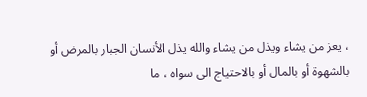، يعز من يشاء ويذل من يشاء والله يذل الأنسان الجبار بالمرض أو بالشهوة أو بالمال أو بالاحتياج الى سواه ، ما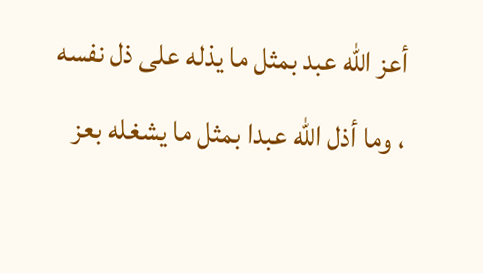أعز الله عبد بمثل ما يذله على ذل نفسه ، وما أذل الله عبدا بمثل ما يشغله بعز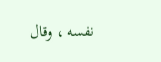نفسه ، وقال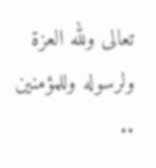تعالى ولله العزة ولرسوله وللمؤمنين ..